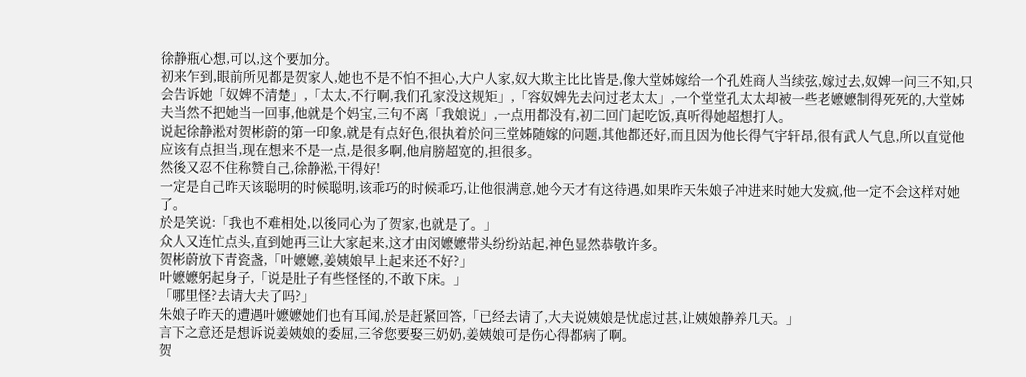徐静瓶心想,可以,这个要加分。
初来乍到,眼前所见都是贺家人,她也不是不怕不担心,大户人家,奴大欺主比比皆是,像大堂姊嫁给一个孔姓商人当续弦,嫁过去,奴婢一问三不知,只会告诉她「奴婢不清楚」,「太太,不行啊,我们孔家没这规矩」,「容奴婢先去问过老太太」,一个堂堂孔太太却被一些老嬷嬷制得死死的,大堂姊夫当然不把她当一回事,他就是个妈宝,三句不离「我娘说」,一点用都没有,初二回门起吃饭,真听得她超想打人。
说起徐静淞对贺彬蔚的第一印象,就是有点好色,很执着於问三堂姊随嫁的问题,其他都还好,而且因为他长得气宇轩昂,很有武人气息,所以直觉他应该有点担当,现在想来不是一点,是很多啊,他肩膀超宽的,担很多。
然後又忍不住称赞自己,徐静淞,干得好!
一定是自己昨天该聪明的时候聪明,该乖巧的时候乖巧,让他很满意,她今天才有这待遇,如果昨天朱娘子冲进来时她大发疯,他一定不会这样对她了。
於是笑说:「我也不难相处,以後同心为了贺家,也就是了。」
众人又连忙点头,直到她再三让大家起来,这才由闵嬷嬷带头纷纷站起,神色显然恭敬许多。
贺彬蔚放下青瓷盏,「叶嬷嬷,姜姨娘早上起来还不好?」
叶嬷嬷躬起身子,「说是肚子有些怪怪的,不敢下床。」
「哪里怪?去请大夫了吗?」
朱娘子昨天的遭遇叶嬷嬷她们也有耳闻,於是赶紧回答,「已经去请了,大夫说姨娘是忧虑过甚,让姨娘静养几天。」
言下之意还是想诉说姜姨娘的委屈,三爷您要娶三奶奶,姜姨娘可是伤心得都病了啊。
贺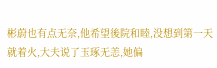彬蔚也有点无奈,他希望後院和睦,没想到第一天就着火,大夫说了玉琢无恙,她偏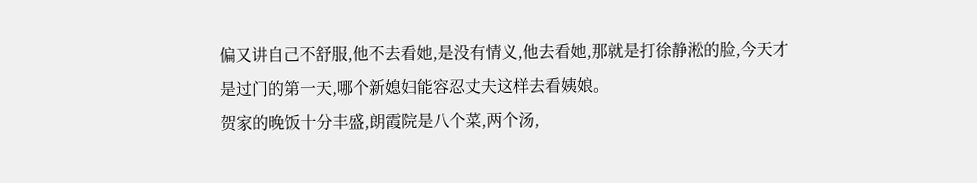偏又讲自己不舒服,他不去看她,是没有情义,他去看她,那就是打徐静淞的脸,今天才是过门的第一天,哪个新媳妇能容忍丈夫这样去看姨娘。
贺家的晚饭十分丰盛,朗霞院是八个菜,两个汤,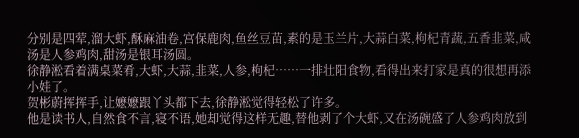分别是四荤,溜大虾,酥麻油卷,宫保鹿肉,鱼丝豆苗,素的是玉兰片,大蒜白菜,枸杞青蔬,五香韭菜,咸汤是人参鸡肉,甜汤是银耳汤圆。
徐静淞看着满桌菜肴,大虾,大蒜,韭菜,人参,枸杞……一排壮阳食物,看得出来打家是真的很想再添小娃了。
贺彬蔚挥挥手,让嬷嬷跟丫头都下去,徐静淞觉得轻松了许多。
他是读书人,自然食不言,寝不语,她却觉得这样无趣,替他剥了个大虾,又在汤碗盛了人参鸡肉放到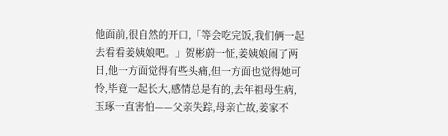他面前,很自然的开口,「等会吃完饭,我们俩一起去看看姜姨娘吧。」贺彬蔚一怔,姜姨娘闹了两日,他一方面觉得有些头痛,但一方面也觉得她可怜,毕竟一起长大,感情总是有的,去年祖母生病,玉琢一直害怕——父亲失踪,母亲亡故,姜家不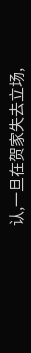认,一旦在贺家失去立场,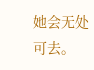她会无处可去。